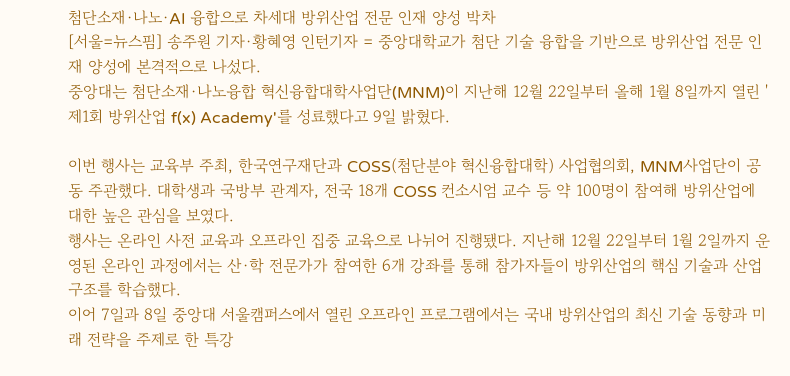첨단소재·나노·AI 융합으로 차세대 방위산업 전문 인재 양성 박차
[서울=뉴스핌] 송주원 기자·황혜영 인턴기자 = 중앙대학교가 첨단 기술 융합을 기반으로 방위산업 전문 인재 양성에 본격적으로 나섰다.
중앙대는 첨단소재·나노융합 혁신융합대학사업단(MNM)이 지난해 12월 22일부터 올해 1월 8일까지 열린 '제1회 방위산업 f(x) Academy'를 성료했다고 9일 밝혔다.

이번 행사는 교육부 주최, 한국연구재단과 COSS(첨단분야 혁신융합대학) 사업협의회, MNM사업단이 공동 주관했다. 대학생과 국방부 관계자, 전국 18개 COSS 컨소시엄 교수 등 약 100명이 참여해 방위산업에 대한 높은 관심을 보였다.
행사는 온라인 사전 교육과 오프라인 집중 교육으로 나뉘어 진행됐다. 지난해 12월 22일부터 1월 2일까지 운영된 온라인 과정에서는 산·학 전문가가 참여한 6개 강좌를 통해 참가자들이 방위산업의 핵심 기술과 산업 구조를 학습했다.
이어 7일과 8일 중앙대 서울캠퍼스에서 열린 오프라인 프로그램에서는 국내 방위산업의 최신 기술 동향과 미래 전략을 주제로 한 특강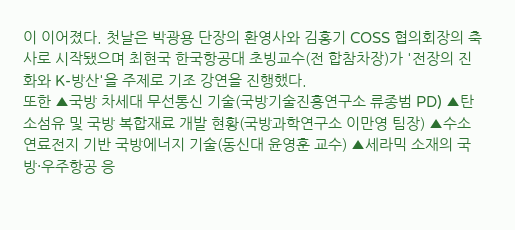이 이어졌다. 첫날은 박광용 단장의 환영사와 김홍기 COSS 협의회장의 축사로 시작됐으며 최현국 한국항공대 초빙교수(전 합참차장)가 '전장의 진화와 K-방산'을 주제로 기조 강연을 진행했다.
또한 ▲국방 차세대 무선통신 기술(국방기술진흥연구소 류종범 PD) ▲탄소섬유 및 국방 복합재료 개발 현황(국방과학연구소 이만영 팀장) ▲수소연료전지 기반 국방에너지 기술(동신대 윤영훈 교수) ▲세라믹 소재의 국방·우주항공 응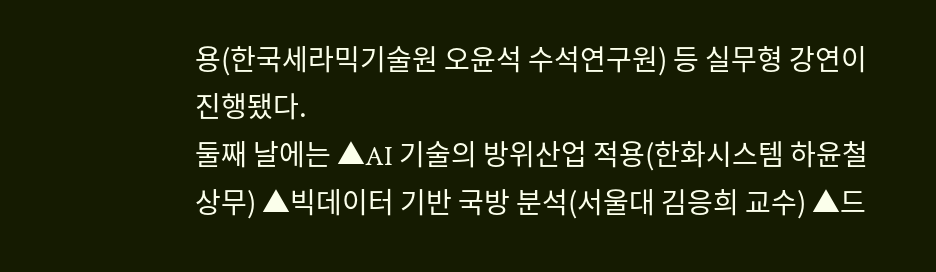용(한국세라믹기술원 오윤석 수석연구원) 등 실무형 강연이 진행됐다.
둘째 날에는 ▲AI 기술의 방위산업 적용(한화시스템 하윤철 상무) ▲빅데이터 기반 국방 분석(서울대 김응희 교수) ▲드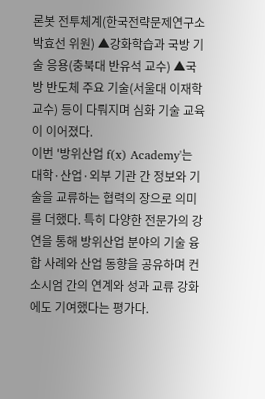론봇 전투체계(한국전략문제연구소 박효선 위원) ▲강화학습과 국방 기술 응용(충북대 반유석 교수) ▲국방 반도체 주요 기술(서울대 이재학 교수) 등이 다뤄지며 심화 기술 교육이 이어졌다.
이번 '방위산업 f(x) Academy'는 대학·산업·외부 기관 간 정보와 기술을 교류하는 협력의 장으로 의미를 더했다. 특히 다양한 전문가의 강연을 통해 방위산업 분야의 기술 융합 사례와 산업 동향을 공유하며 컨소시엄 간의 연계와 성과 교류 강화에도 기여했다는 평가다.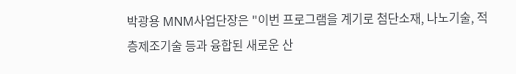박광용 MNM사업단장은 "이번 프로그램을 계기로 첨단소재, 나노기술, 적층제조기술 등과 융합된 새로운 산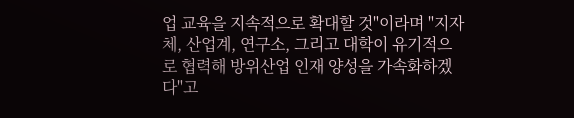업 교육을 지속적으로 확대할 것"이라며 "지자체, 산업계, 연구소, 그리고 대학이 유기적으로 협력해 방위산업 인재 양성을 가속화하겠다"고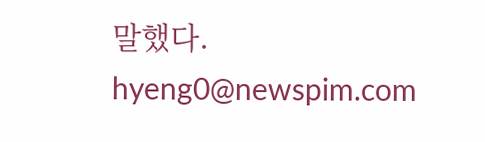말했다.
hyeng0@newspim.com